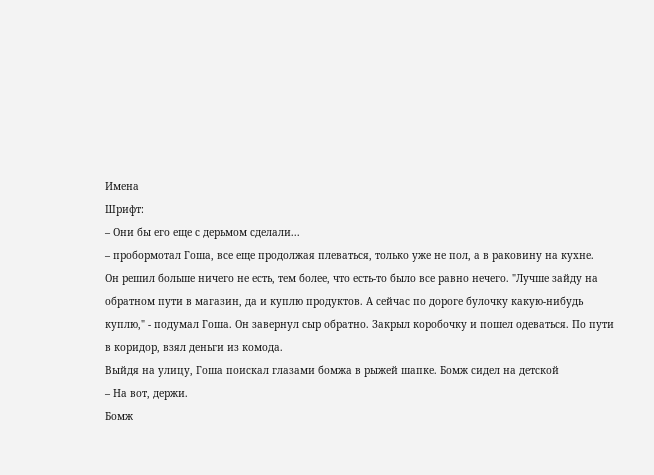Имена
Шрифт:
– Они бы его еще с дерьмом сделали...
– пробормотал Гоша, все еще продолжая плеваться, только уже не пол, а в раковину на кухне.
Он решил больше ничего не есть, тем более, что есть-то было все равно нечего. "Лучше зайду на обратном пути в магазин, да и куплю продуктов. А сейчас по дороге булочку какую-нибудь куплю," - подумал Гоша. Он завернул сыр обратно. Закрыл коробочку и пошел одеваться. По пути в коридор, взял деньги из комода.
Выйдя на улицу, Гоша поискал глазами бомжа в рыжей шапке. Бомж сидел на детской
– На вот, держи.
Бомж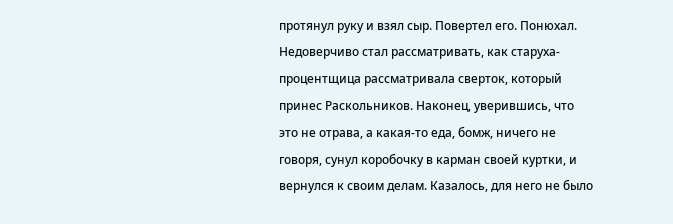протянул руку и взял сыр. Повертел его. Понюхал. Недоверчиво стал рассматривать, как старуха-процентщица рассматривала сверток, который принес Раскольников. Наконец, уверившись, что это не отрава, а какая-то еда, бомж, ничего не говоря, сунул коробочку в карман своей куртки, и вернулся к своим делам. Казалось, для него не было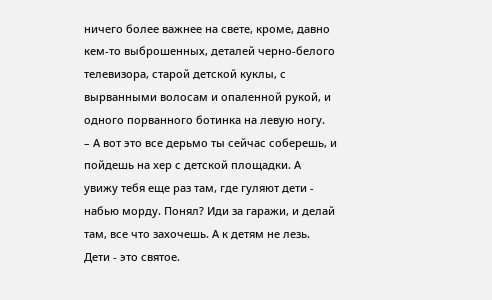ничего более важнее на свете, кроме, давно кем-то выброшенных, деталей черно-белого телевизора, старой детской куклы, с вырванными волосам и опаленной рукой, и одного порванного ботинка на левую ногу.
– А вот это все дерьмо ты сейчас соберешь, и пойдешь на хер с детской площадки. А увижу тебя еще раз там, где гуляют дети - набью морду. Понял? Иди за гаражи, и делай там, все что захочешь. А к детям не лезь. Дети - это святое.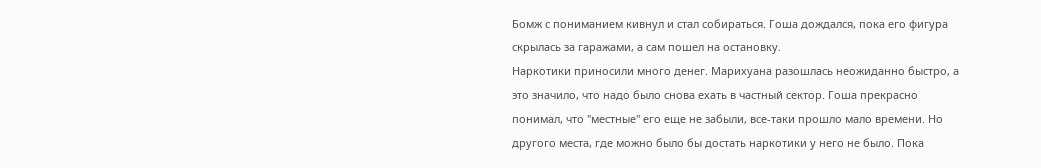Бомж с пониманием кивнул и стал собираться. Гоша дождался, пока его фигура скрылась за гаражами, а сам пошел на остановку.
Наркотики приносили много денег. Марихуана разошлась неожиданно быстро, а это значило, что надо было снова ехать в частный сектор. Гоша прекрасно понимал, что "местные" его еще не забыли, все-таки прошло мало времени. Но другого места, где можно было бы достать наркотики у него не было. Пока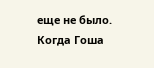еще не было.
Когда Гоша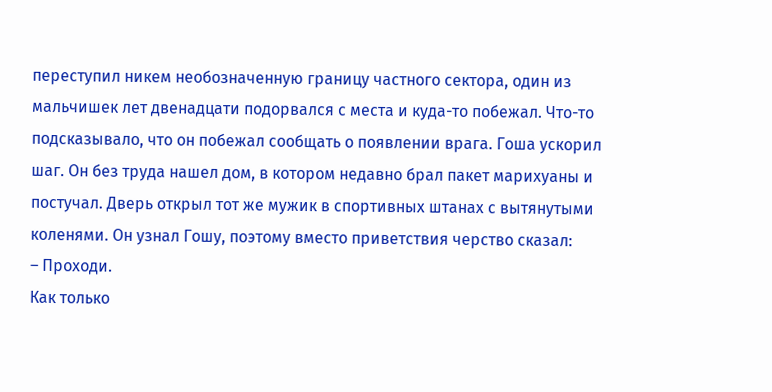переступил никем необозначенную границу частного сектора, один из мальчишек лет двенадцати подорвался с места и куда-то побежал. Что-то подсказывало, что он побежал сообщать о появлении врага. Гоша ускорил шаг. Он без труда нашел дом, в котором недавно брал пакет марихуаны и постучал. Дверь открыл тот же мужик в спортивных штанах с вытянутыми коленями. Он узнал Гошу, поэтому вместо приветствия черство сказал:
– Проходи.
Как только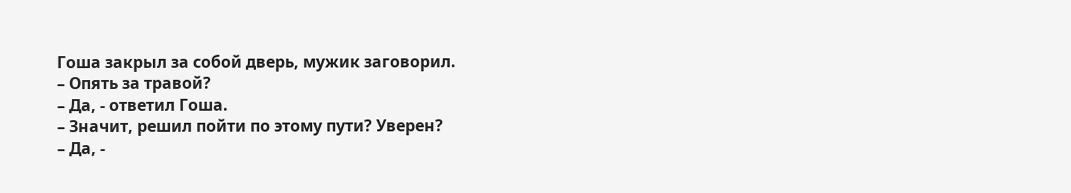Гоша закрыл за собой дверь, мужик заговорил.
– Опять за травой?
– Да, - ответил Гоша.
– Значит, решил пойти по этому пути? Уверен?
– Да, -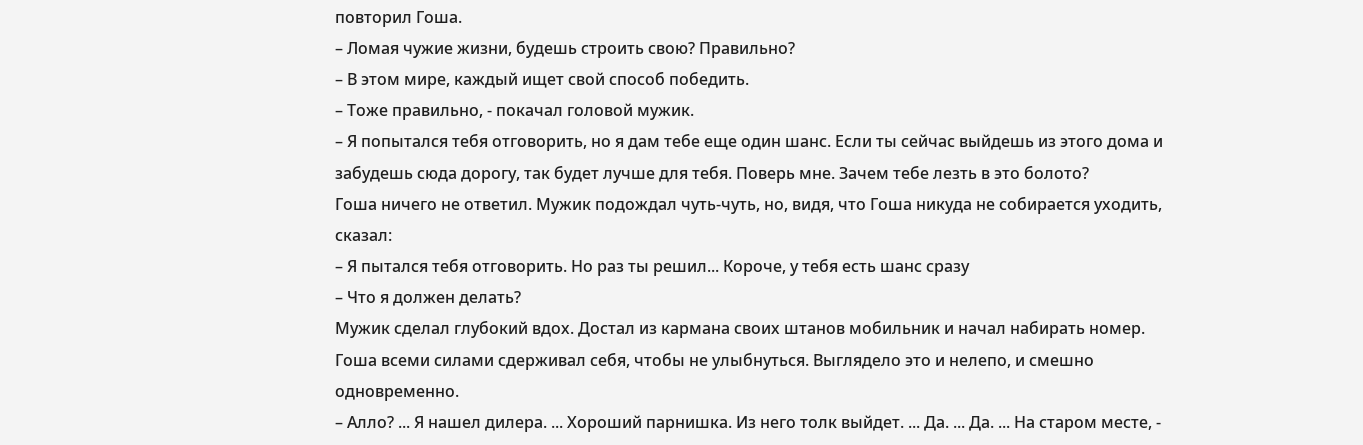повторил Гоша.
– Ломая чужие жизни, будешь строить свою? Правильно?
– В этом мире, каждый ищет свой способ победить.
– Тоже правильно, - покачал головой мужик.
– Я попытался тебя отговорить, но я дам тебе еще один шанс. Если ты сейчас выйдешь из этого дома и забудешь сюда дорогу, так будет лучше для тебя. Поверь мне. Зачем тебе лезть в это болото?
Гоша ничего не ответил. Мужик подождал чуть-чуть, но, видя, что Гоша никуда не собирается уходить, сказал:
– Я пытался тебя отговорить. Но раз ты решил... Короче, у тебя есть шанс сразу
– Что я должен делать?
Мужик сделал глубокий вдох. Достал из кармана своих штанов мобильник и начал набирать номер. Гоша всеми силами сдерживал себя, чтобы не улыбнуться. Выглядело это и нелепо, и смешно одновременно.
– Алло? ... Я нашел дилера. ... Хороший парнишка. Из него толк выйдет. ... Да. ... Да. ... На старом месте, -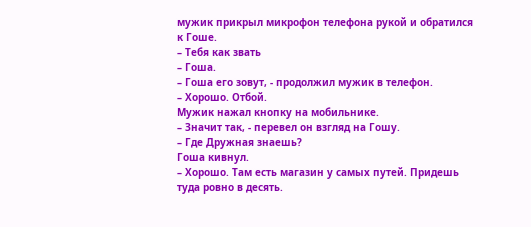мужик прикрыл микрофон телефона рукой и обратился к Гоше.
– Тебя как звать
– Гоша.
– Гоша его зовут, - продолжил мужик в телефон.
– Хорошо. Отбой.
Мужик нажал кнопку на мобильнике.
– Значит так, - перевел он взгляд на Гошу.
– Где Дружная знаешь?
Гоша кивнул.
– Хорошо. Там есть магазин у самых путей. Придешь туда ровно в десять.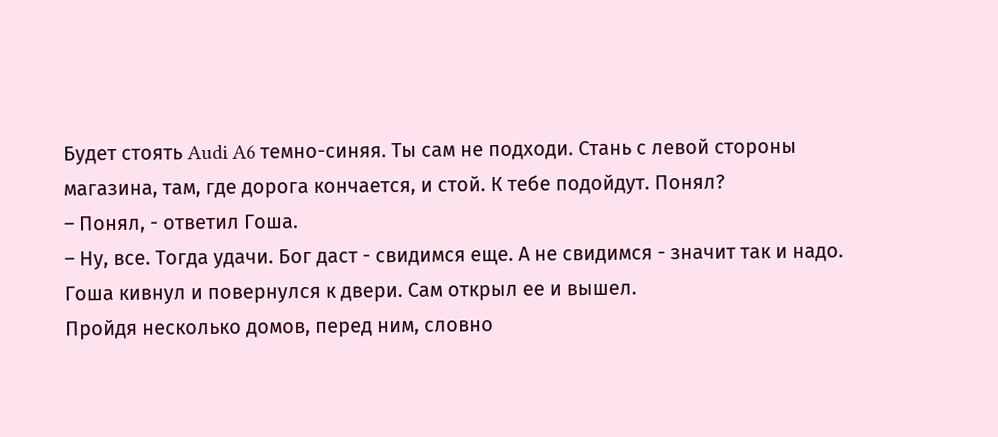Будет стоять Audi A6 темно-синяя. Ты сам не подходи. Стань с левой стороны магазина, там, где дорога кончается, и стой. К тебе подойдут. Понял?
– Понял, - ответил Гоша.
– Ну, все. Тогда удачи. Бог даст - свидимся еще. А не свидимся - значит так и надо.
Гоша кивнул и повернулся к двери. Сам открыл ее и вышел.
Пройдя несколько домов, перед ним, словно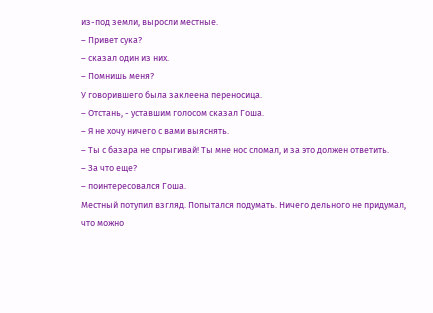из-под земли, выросли местные.
– Привет сука?
– сказал один из них.
– Помнишь меня?
У говорившего была заклеена переносица.
– Отстань, - уставшим голосом сказал Гоша.
– Я не хочу ничего с вами выяснять.
– Ты с базара не спрыгивай! Ты мне нос сломал, и за это должен ответить.
– За что еще?
– поинтересовался Гоша.
Местный потупил взгляд. Попытался подумать. Ничего дельного не придумал, что можно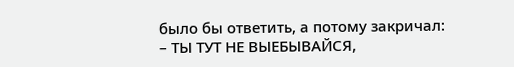было бы ответить, а потому закричал:
– ТЫ ТУТ НЕ ВЫЕБЫВАЙСЯ,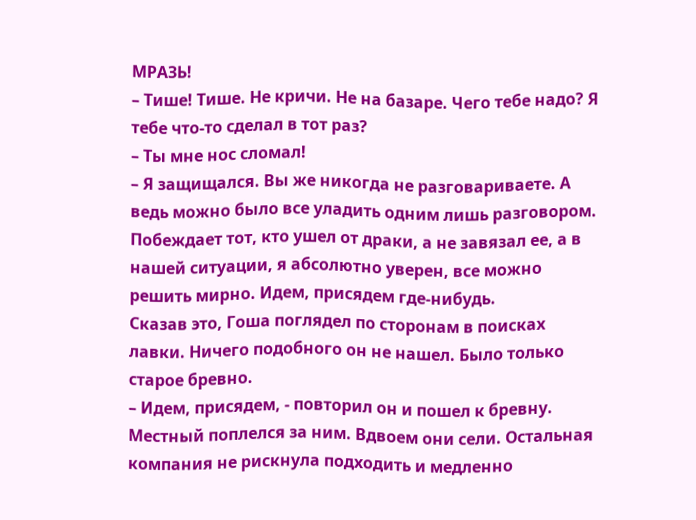МРАЗЬ!
– Тише! Тише. Не кричи. Не на базаре. Чего тебе надо? Я тебе что-то сделал в тот раз?
– Ты мне нос сломал!
– Я защищался. Вы же никогда не разговариваете. А ведь можно было все уладить одним лишь разговором. Побеждает тот, кто ушел от драки, а не завязал ее, а в нашей ситуации, я абсолютно уверен, все можно решить мирно. Идем, присядем где-нибудь.
Сказав это, Гоша поглядел по сторонам в поисках лавки. Ничего подобного он не нашел. Было только старое бревно.
– Идем, присядем, - повторил он и пошел к бревну.
Местный поплелся за ним. Вдвоем они сели. Остальная компания не рискнула подходить и медленно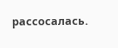рассосалась.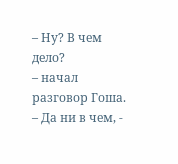– Ну? В чем дело?
– начал разговор Гоша.
– Да ни в чем, -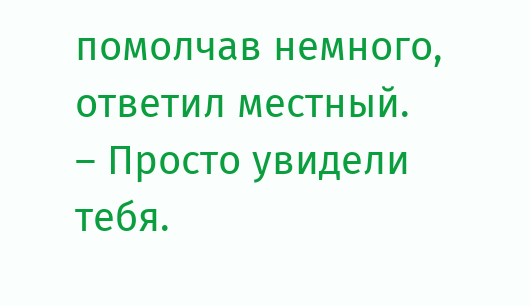помолчав немного, ответил местный.
– Просто увидели тебя.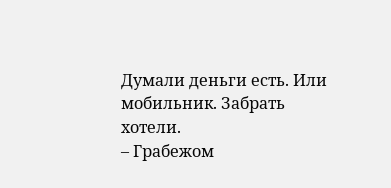Думали деньги есть. Или мобильник. Забрать хотели.
– Грабежом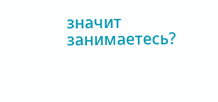значит занимаетесь?